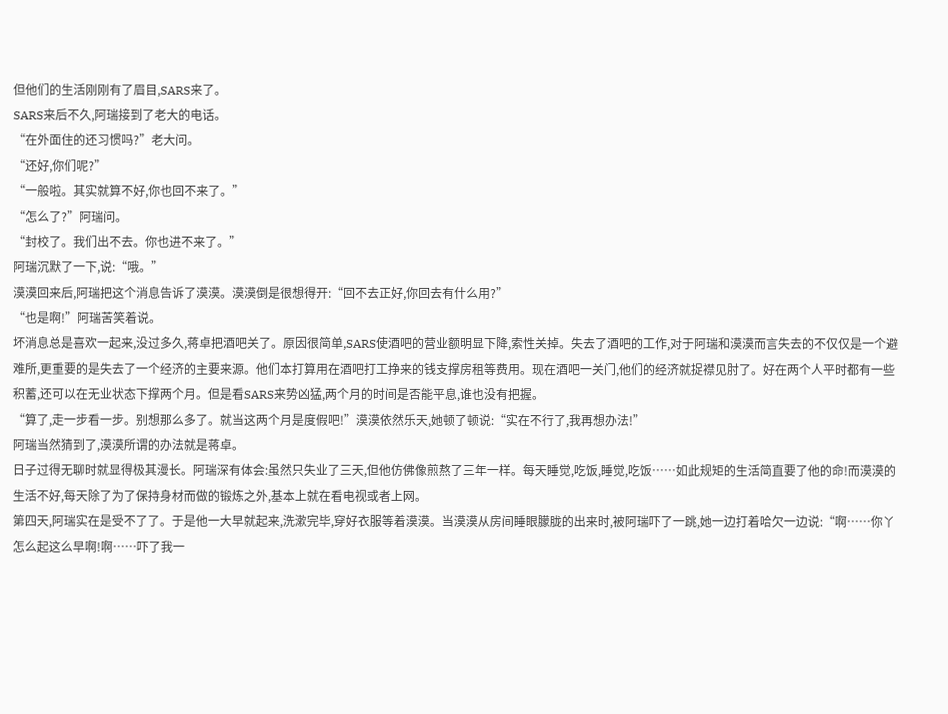但他们的生活刚刚有了眉目,SARS来了。
SARS来后不久,阿瑞接到了老大的电话。
“在外面住的还习惯吗?”老大问。
“还好,你们呢?”
“一般啦。其实就算不好,你也回不来了。”
“怎么了?”阿瑞问。
“封校了。我们出不去。你也进不来了。”
阿瑞沉默了一下,说:“哦。”
漠漠回来后,阿瑞把这个消息告诉了漠漠。漠漠倒是很想得开:“回不去正好,你回去有什么用?”
“也是啊!”阿瑞苦笑着说。
坏消息总是喜欢一起来,没过多久,蒋卓把酒吧关了。原因很简单,SARS使酒吧的营业额明显下降,索性关掉。失去了酒吧的工作,对于阿瑞和漠漠而言失去的不仅仅是一个避难所,更重要的是失去了一个经济的主要来源。他们本打算用在酒吧打工挣来的钱支撑房租等费用。现在酒吧一关门,他们的经济就捉襟见肘了。好在两个人平时都有一些积蓄,还可以在无业状态下撑两个月。但是看SARS来势凶猛,两个月的时间是否能平息,谁也没有把握。
“算了,走一步看一步。别想那么多了。就当这两个月是度假吧!”漠漠依然乐天,她顿了顿说:“实在不行了,我再想办法!”
阿瑞当然猜到了,漠漠所谓的办法就是蒋卓。
日子过得无聊时就显得极其漫长。阿瑞深有体会:虽然只失业了三天,但他仿佛像煎熬了三年一样。每天睡觉,吃饭,睡觉,吃饭……如此规矩的生活简直要了他的命!而漠漠的生活不好,每天除了为了保持身材而做的锻炼之外,基本上就在看电视或者上网。
第四天,阿瑞实在是受不了了。于是他一大早就起来,洗漱完毕,穿好衣服等着漠漠。当漠漠从房间睡眼朦胧的出来时,被阿瑞吓了一跳,她一边打着哈欠一边说:“啊……你丫怎么起这么早啊!啊……吓了我一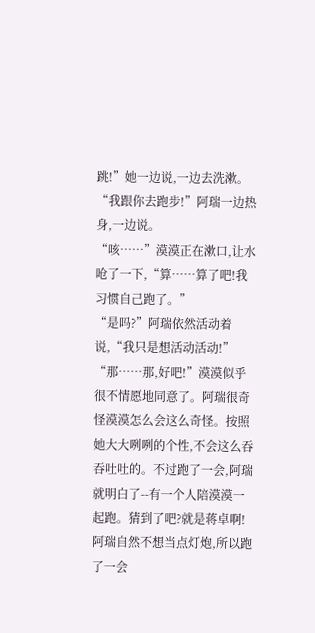跳!”她一边说,一边去洗漱。
“我跟你去跑步!”阿瑞一边热身,一边说。
“咳……”漠漠正在漱口,让水呛了一下,“算……算了吧!我习惯自己跑了。”
“是吗?”阿瑞依然活动着说,“我只是想活动活动!”
“那……那,好吧!”漠漠似乎很不情愿地同意了。阿瑞很奇怪漠漠怎么会这么奇怪。按照她大大咧咧的个性,不会这么吞吞吐吐的。不过跑了一会,阿瑞就明白了--有一个人陪漠漠一起跑。猜到了吧?就是蒋卓啊!
阿瑞自然不想当点灯炮,所以跑了一会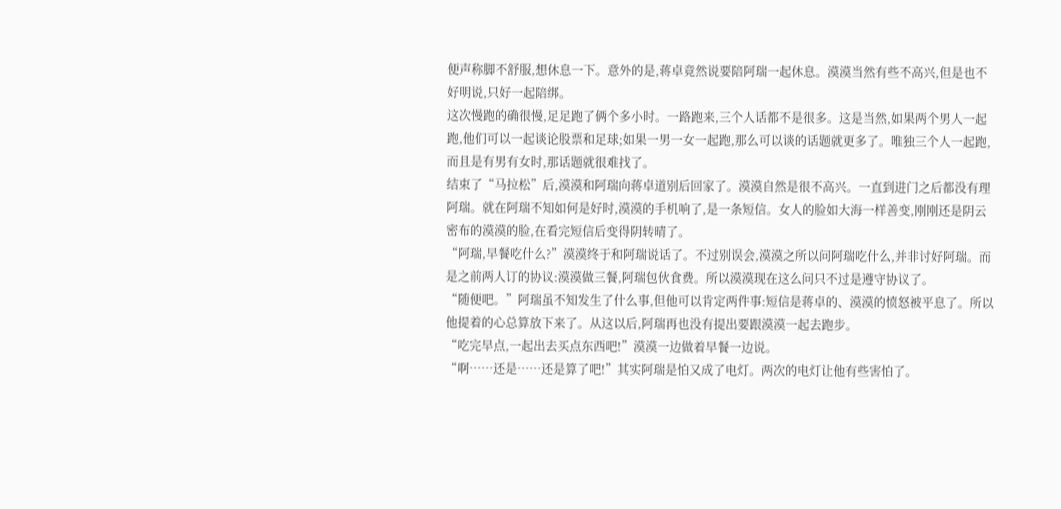便声称脚不舒服,想休息一下。意外的是,蒋卓竟然说要陪阿瑞一起休息。漠漠当然有些不高兴,但是也不好明说,只好一起陪绑。
这次慢跑的确很慢,足足跑了俩个多小时。一路跑来,三个人话都不是很多。这是当然,如果两个男人一起跑,他们可以一起谈论股票和足球;如果一男一女一起跑,那么可以谈的话题就更多了。唯独三个人一起跑,而且是有男有女时,那话题就很难找了。
结束了“马拉松”后,漠漠和阿瑞向蒋卓道别后回家了。漠漠自然是很不高兴。一直到进门之后都没有理阿瑞。就在阿瑞不知如何是好时,漠漠的手机响了,是一条短信。女人的脸如大海一样善变,刚刚还是阴云密布的漠漠的脸,在看完短信后变得阴转晴了。
“阿瑞,早餐吃什么?”漠漠终于和阿瑞说话了。不过别误会,漠漠之所以问阿瑞吃什么,并非讨好阿瑞。而是之前两人订的协议:漠漠做三餐,阿瑞包伙食费。所以漠漠现在这么问只不过是遵守协议了。
“随便吧。”阿瑞虽不知发生了什么事,但他可以肯定两件事:短信是蒋卓的、漠漠的愤怒被平息了。所以他提着的心总算放下来了。从这以后,阿瑞再也没有提出要跟漠漠一起去跑步。
“吃完早点,一起出去买点东西吧!”漠漠一边做着早餐一边说。
“啊……还是……还是算了吧!”其实阿瑞是怕又成了电灯。两次的电灯让他有些害怕了。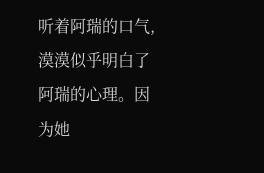听着阿瑞的口气,漠漠似乎明白了阿瑞的心理。因为她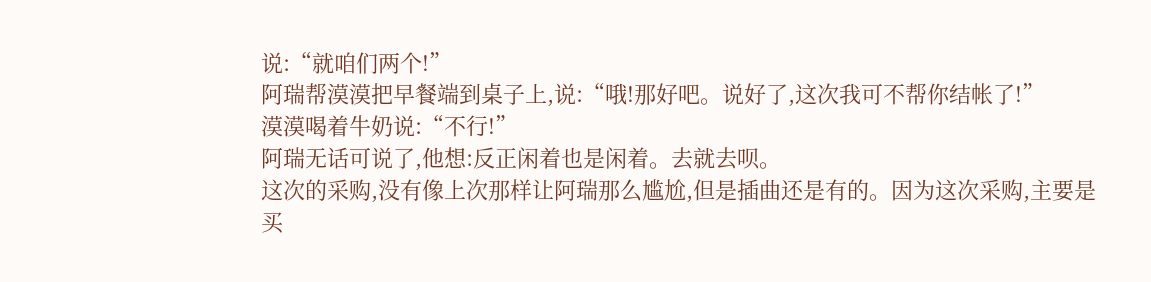说:“就咱们两个!”
阿瑞帮漠漠把早餐端到桌子上,说:“哦!那好吧。说好了,这次我可不帮你结帐了!”
漠漠喝着牛奶说:“不行!”
阿瑞无话可说了,他想:反正闲着也是闲着。去就去呗。
这次的采购,没有像上次那样让阿瑞那么尴尬,但是插曲还是有的。因为这次采购,主要是买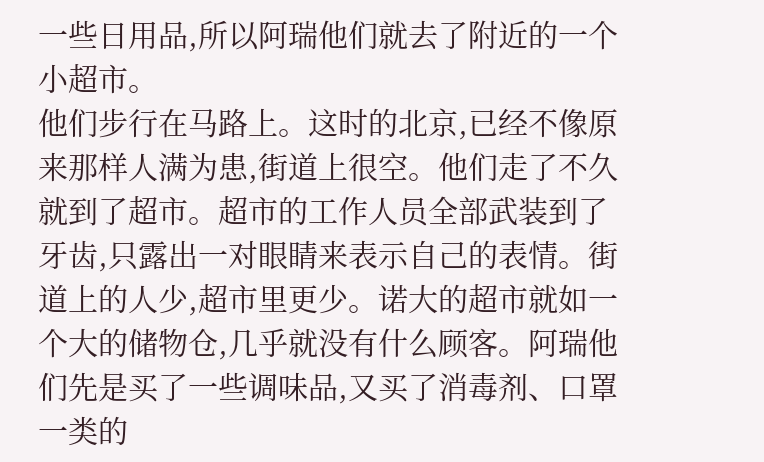一些日用品,所以阿瑞他们就去了附近的一个小超市。
他们步行在马路上。这时的北京,已经不像原来那样人满为患,街道上很空。他们走了不久就到了超市。超市的工作人员全部武装到了牙齿,只露出一对眼睛来表示自己的表情。街道上的人少,超市里更少。诺大的超市就如一个大的储物仓,几乎就没有什么顾客。阿瑞他们先是买了一些调味品,又买了消毒剂、口罩一类的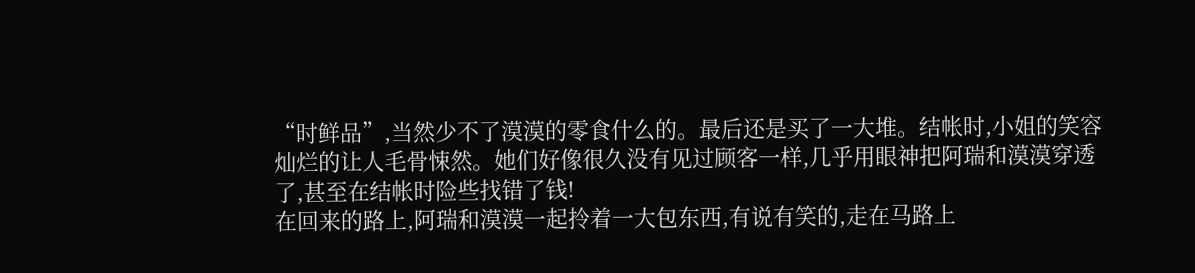“时鲜品”,当然少不了漠漠的零食什么的。最后还是买了一大堆。结帐时,小姐的笑容灿烂的让人毛骨悚然。她们好像很久没有见过顾客一样,几乎用眼神把阿瑞和漠漠穿透了,甚至在结帐时险些找错了钱!
在回来的路上,阿瑞和漠漠一起拎着一大包东西,有说有笑的,走在马路上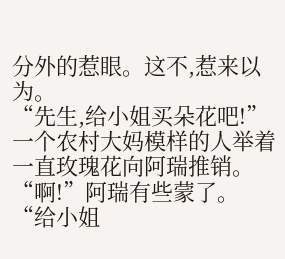分外的惹眼。这不,惹来以为。
“先生,给小姐买朵花吧!”一个农村大妈模样的人举着一直玫瑰花向阿瑞推销。
“啊!”阿瑞有些蒙了。
“给小姐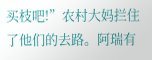买枝吧!”农村大妈拦住了他们的去路。阿瑞有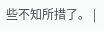些不知所措了。 |